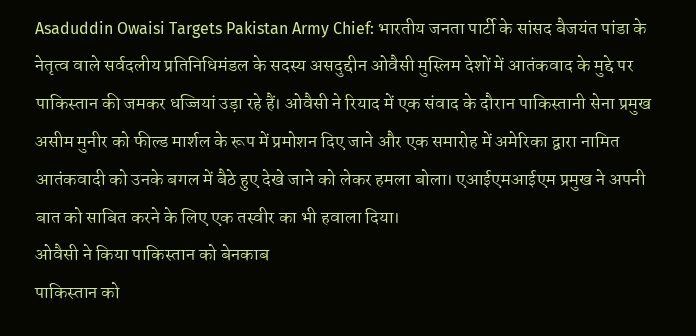Asaduddin Owaisi Targets Pakistan Army Chief: भारतीय जनता पार्टी के सांसद बैजयंत पांडा के नेतृत्व वाले सर्वदलीय प्रतिनिधिमंडल के सदस्य असदुद्दीन ओवैसी मुस्लिम देशों में आतंकवाद के मुद्दे पर पाकिस्तान की जमकर धज्जियां उड़ा रहे हैं। ओवैसी ने रियाद में एक संवाद के दौरान पाकिस्तानी सेना प्रमुख असीम मुनीर को फील्ड मार्शल के रूप में प्रमोशन दिए जाने और एक समारोह में अमेरिका द्वारा नामित आतंकवादी को उनके बगल में बैठे हुए देखे जाने को लेकर हमला बोला। एआईएमआईएम प्रमुख ने अपनी बात को साबित करने के लिए एक तस्वीर का भी हवाला दिया।
ओवैसी ने किया पाकिस्तान को बेनकाब
पाकिस्तान को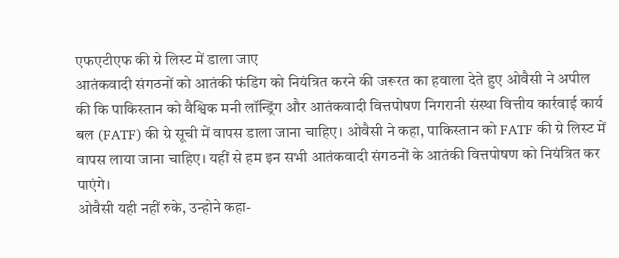एफएटीएफ की ग्रे लिस्ट में डाला जाए
आतंकवादी संगठनों को आतंकी फंडिंग को नियंत्रित करने की जरूरत का हवाला देते हुए ओवैसी ने अपील की कि पाकिस्तान को वैश्विक मनी लॉन्ड्रिंग और आतंकवादी वित्तपोषण निगरानी संस्था वित्तीय कार्रवाई कार्य बल (FATF) की ग्रे सूची में वापस डाला जाना चाहिए। ओवैसी ने कहा, पाकिस्तान को FATF की ग्रे लिस्ट में वापस लाया जाना चाहिए। यहीं से हम इन सभी आतंकवादी संगठनों के आतंकी वित्तपोषण को नियंत्रित कर पाएंगे।
ओवैसी यही नहीं रुके, उन्होने कहा-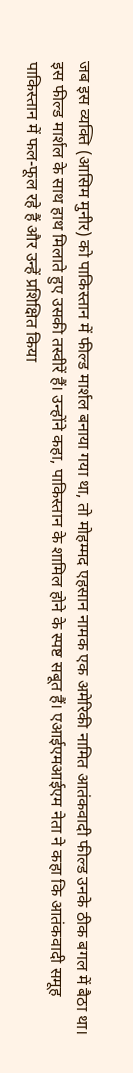जब इस व्यक्ति (आसिम मुनीर) को पाकिस्तान में फील्ड मार्शल बनाया गया था, तो मोहम्मद एहसान नामक एक अमेरिकी नामित आतंकवादी फील्ड उनके ठीक बगल में बैठा था। इस फील्ड मार्शल के साथ हाथ मिलाते हुए उसकी तस्वीरें हैं। उन्होंने कहा, पाकिस्तान के शामिल होने के स्पष्ट सबूत हैं। एआईएमआईएम नेता ने कहा कि आतंकवादी समूह पाकिस्तान में फल-फूल रहे हैं और उन्हें प्रशिक्षित किया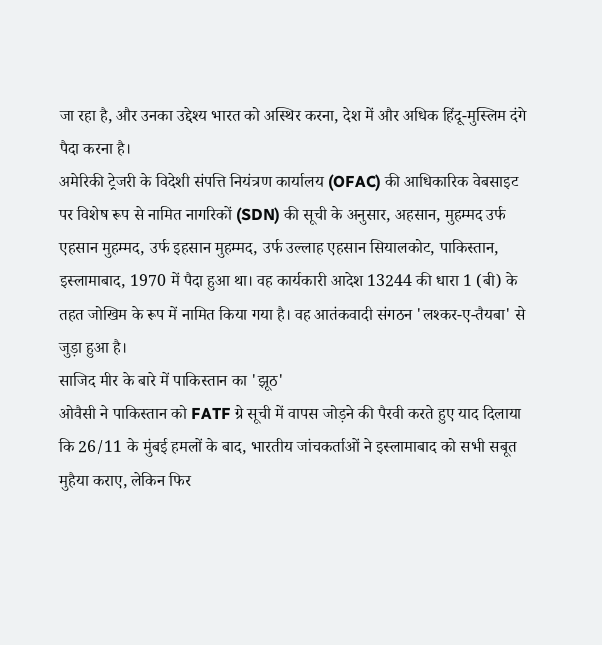जा रहा है, और उनका उद्देश्य भारत को अस्थिर करना, देश में और अधिक हिंदू-मुस्लिम दंगे पैदा करना है।
अमेरिकी ट्रेजरी के विदेशी संपत्ति नियंत्रण कार्यालय (OFAC) की आधिकारिक वेबसाइट पर विशेष रूप से नामित नागरिकों (SDN) की सूची के अनुसार, अहसान, मुहम्मद उर्फ एहसान मुहम्मद, उर्फ इहसान मुहम्मद, उर्फ उल्लाह एहसान सियालकोट, पाकिस्तान, इस्लामाबाद, 1970 में पैदा हुआ था। वह कार्यकारी आदेश 13244 की धारा 1 (बी) के तहत जोखिम के रूप में नामित किया गया है। वह आतंकवादी संगठन 'लश्कर-ए-तैयबा' से जुड़ा हुआ है।
साजिद मीर के बारे में पाकिस्तान का 'झूठ'
ओवैसी ने पाकिस्तान को FATF ग्रे सूची में वापस जोड़ने की पैरवी करते हुए याद दिलाया कि 26/11 के मुंबई हमलों के बाद, भारतीय जांचकर्ताओं ने इस्लामाबाद को सभी सबूत मुहैया कराए, लेकिन फिर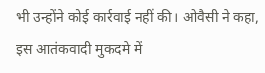भी उन्होंने कोई कार्रवाई नहीं की। ओवैसी ने कहा, इस आतंकवादी मुकदमे में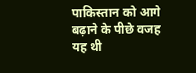पाकिस्तान को आगे बढ़ाने के पीछे वजह यह थी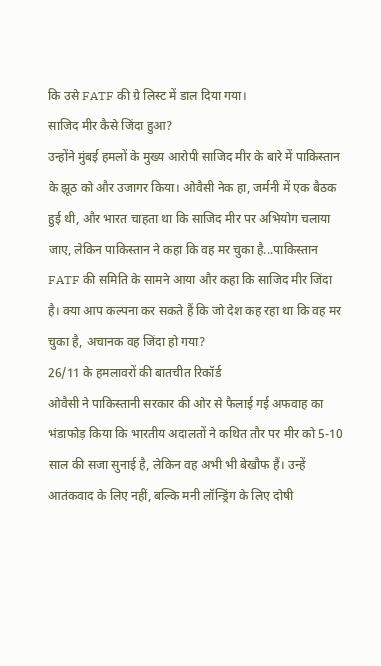कि उसे FATF की ग्रे लिस्ट में डाल दिया गया।
साजिद मीर कैसे जिंदा हुआ?
उन्होंने मुंबई हमलों के मुख्य आरोपी साजिद मीर के बारे में पाकिस्तान के झूठ को और उजागर किया। ओवैसी नेक हा, जर्मनी में एक बैठक हुई थी, और भारत चाहता था कि साजिद मीर पर अभियोग चलाया जाए, लेकिन पाकिस्तान ने कहा कि वह मर चुका है...पाकिस्तान FATF की समिति के सामने आया और कहा कि साजिद मीर जिंदा है। क्या आप कल्पना कर सकते हैं कि जो देश कह रहा था कि वह मर चुका है, अचानक वह जिंदा हो गया?
26/11 के हमलावरों की बातचीत रिकॉर्ड
ओवैसी ने पाकिस्तानी सरकार की ओर से फैलाई गई अफवाह का भंडाफोड़ किया कि भारतीय अदालतों ने कथित तौर पर मीर को 5-10 साल की सजा सुनाई है, लेकिन वह अभी भी बेखौफ हैं। उन्हें आतंकवाद के लिए नहीं, बल्कि मनी लॉन्ड्रिंग के लिए दोषी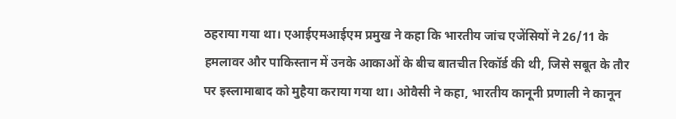ठहराया गया था। एआईएमआईएम प्रमुख ने कहा कि भारतीय जांच एजेंसियों ने 26/11 के हमलावर और पाकिस्तान में उनके आकाओं के बीच बातचीत रिकॉर्ड की थी, जिसे सबूत के तौर पर इस्लामाबाद को मुहैया कराया गया था। ओवैसी ने कहा, भारतीय कानूनी प्रणाली ने कानून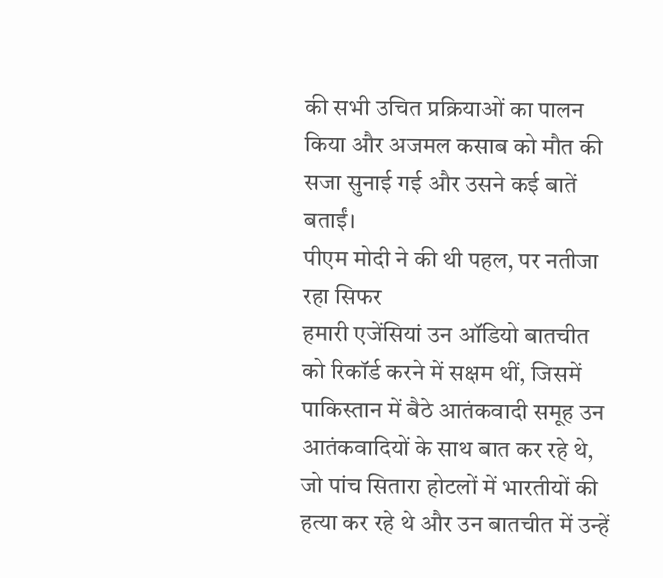की सभी उचित प्रक्रियाओं का पालन किया और अजमल कसाब को मौत की सजा सुनाई गई और उसने कई बातें बताईं।
पीएम मोदी ने की थी पहल, पर नतीजा रहा सिफर
हमारी एजेंसियां उन ऑडियो बातचीत को रिकॉर्ड करने में सक्षम थीं, जिसमें पाकिस्तान में बैठे आतंकवादी समूह उन आतंकवादियों के साथ बात कर रहे थे, जो पांच सितारा होटलों में भारतीयों की हत्या कर रहे थे और उन बातचीत में उन्हें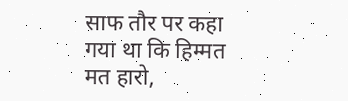साफ तौर पर कहा गया था कि हिम्मत मत हारो,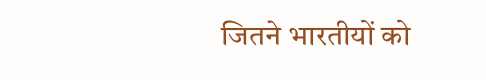जितने भारतीयों को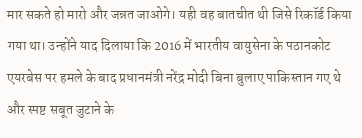मार सकते हो मारो और जन्नत जाओगे। यही वह बातचीत थी जिसे रिकॉर्ड किया गया था। उन्होंने याद दिलाया कि 2016 में भारतीय वायुसेना के पठानकोट एयरबेस पर हमले के बाद प्रधानमंत्री नरेंद्र मोदी बिना बुलाए पाकिस्तान गए थे और स्पष्ट सबूत जुटाने के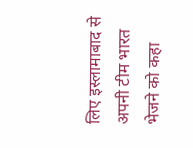लिए इस्लामाबाद से अपनी टीम भारत भेजने को कहा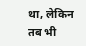था, लेकिन तब भी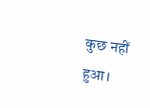कुछ नहीं हुआ।